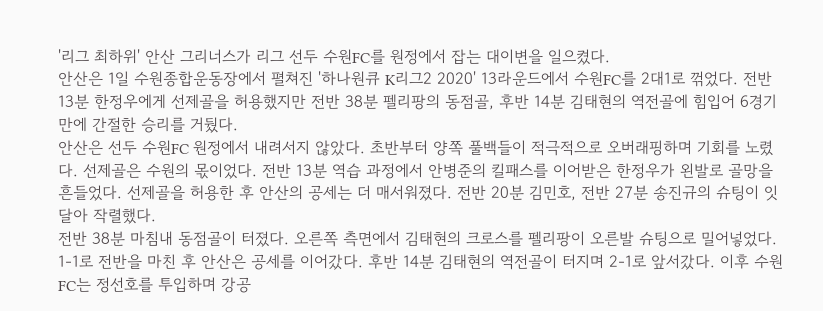'리그 최하위' 안산 그리너스가 리그 선두 수원FC를 원정에서 잡는 대이변을 일으켰다.
안산은 1일 수원종합운동장에서 펼쳐진 '하나원큐 K리그2 2020' 13라운드에서 수원FC를 2대1로 꺾었다. 전반 13분 한정우에게 선제골을 허용했지만 전반 38분 펠리팡의 동점골, 후반 14분 김태현의 역전골에 힘입어 6경기만에 간절한 승리를 거뒀다.
안산은 선두 수원FC 원정에서 내려서지 않았다. 초반부터 양쪽 풀백들이 적극적으로 오버래핑하며 기회를 노렸다. 선제골은 수원의 몫이었다. 전반 13분 역습 과정에서 안병준의 킬패스를 이어받은 한정우가 왼발로 골망을 흔들었다. 선제골을 허용한 후 안산의 공세는 더 매서워졌다. 전반 20분 김민호, 전반 27분 송진규의 슈팅이 잇달아 작렬했다.
전반 38분 마침내 동점골이 터졌다. 오른쪽 측면에서 김태현의 크로스를 펠리팡이 오른발 슈팅으로 밀어넣었다.
1-1로 전반을 마친 후 안산은 공세를 이어갔다. 후반 14분 김태현의 역전골이 터지며 2-1로 앞서갔다. 이후 수원FC는 정선호를 투입하며 강공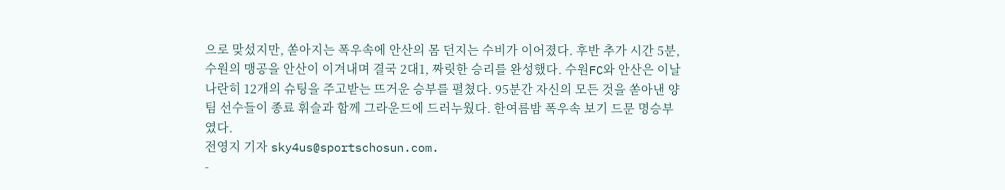으로 맞섰지만, 쏟아지는 폭우속에 안산의 몸 던지는 수비가 이어졌다. 후반 추가 시간 5분, 수원의 맹공을 안산이 이겨내며 결국 2대1, 짜릿한 승리를 완성했다. 수원FC와 안산은 이날 나란히 12개의 슈팅을 주고받는 뜨거운 승부를 펼쳤다. 95분간 자신의 모든 것을 쏟아낸 양팀 선수들이 종료 휘슬과 함께 그라운드에 드러누웠다. 한여름밤 폭우속 보기 드문 명승부였다.
전영지 기자 sky4us@sportschosun.com.
-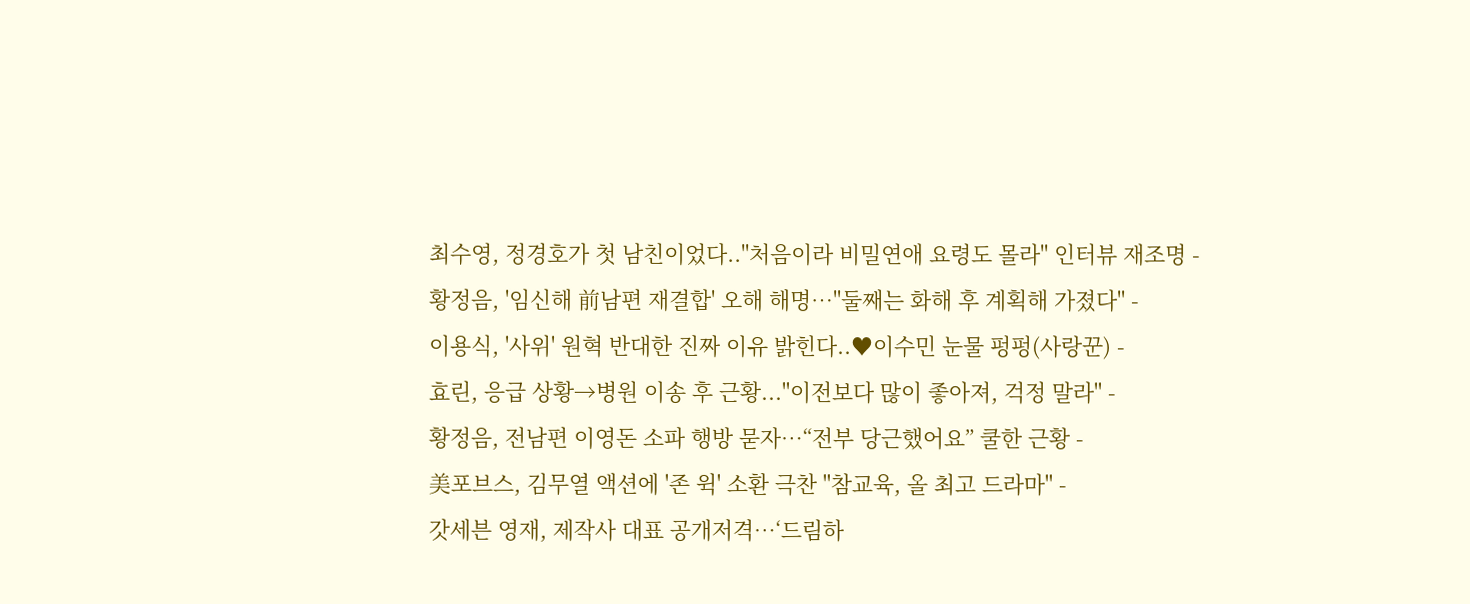최수영, 정경호가 첫 남친이었다.."처음이라 비밀연애 요령도 몰라" 인터뷰 재조명 -
황정음, '임신해 前남편 재결합' 오해 해명…"둘째는 화해 후 계획해 가졌다" -
이용식, '사위' 원혁 반대한 진짜 이유 밝힌다..♥이수민 눈물 펑펑(사랑꾼) -
효린, 응급 상황→병원 이송 후 근황..."이전보다 많이 좋아져, 걱정 말라" -
황정음, 전남편 이영돈 소파 행방 묻자…“전부 당근했어요” 쿨한 근황 -
美포브스, 김무열 액션에 '존 윅' 소환 극찬 "참교육, 올 최고 드라마" -
갓세븐 영재, 제작사 대표 공개저격…‘드림하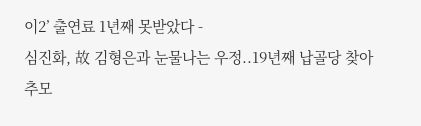이2’ 출연료 1년째 못받았다 -
심진화, 故 김형은과 눈물나는 우정..19년째 납골당 찾아 추모